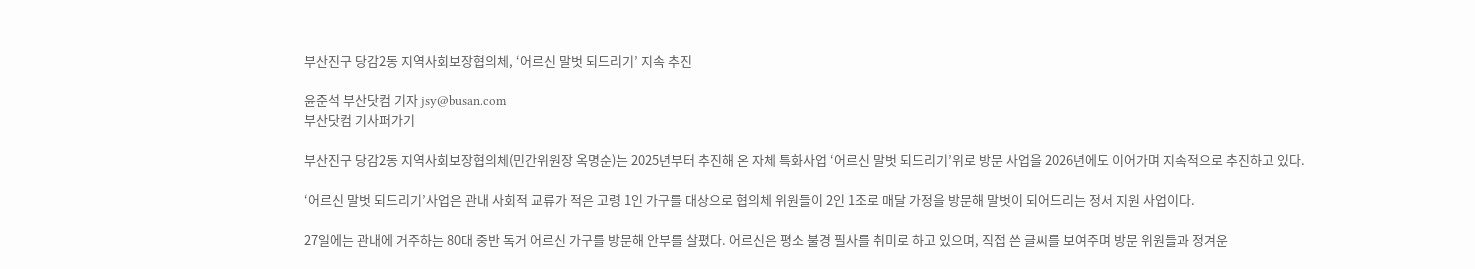부산진구 당감2동 지역사회보장협의체, ‘어르신 말벗 되드리기’ 지속 추진

윤준석 부산닷컴 기자 jsy@busan.com
부산닷컴 기사퍼가기

부산진구 당감2동 지역사회보장협의체(민간위원장 옥명순)는 2025년부터 추진해 온 자체 특화사업 ‘어르신 말벗 되드리기’위로 방문 사업을 2026년에도 이어가며 지속적으로 추진하고 있다.

‘어르신 말벗 되드리기’사업은 관내 사회적 교류가 적은 고령 1인 가구를 대상으로 협의체 위원들이 2인 1조로 매달 가정을 방문해 말벗이 되어드리는 정서 지원 사업이다.

27일에는 관내에 거주하는 80대 중반 독거 어르신 가구를 방문해 안부를 살폈다. 어르신은 평소 불경 필사를 취미로 하고 있으며, 직접 쓴 글씨를 보여주며 방문 위원들과 정겨운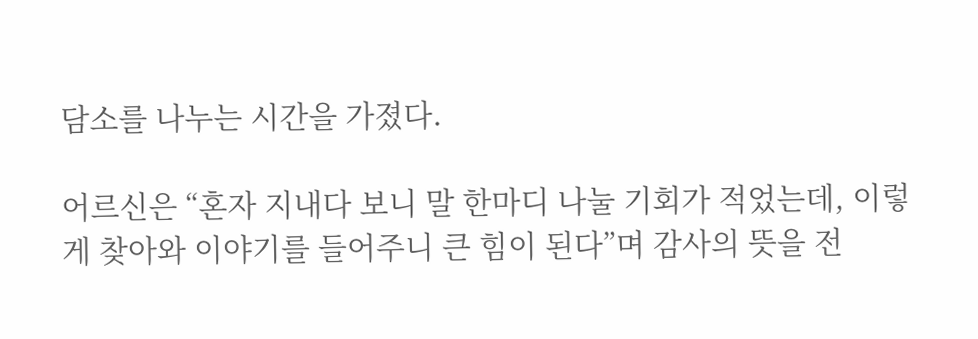담소를 나누는 시간을 가졌다.

어르신은 “혼자 지내다 보니 말 한마디 나눌 기회가 적었는데, 이렇게 찾아와 이야기를 들어주니 큰 힘이 된다”며 감사의 뜻을 전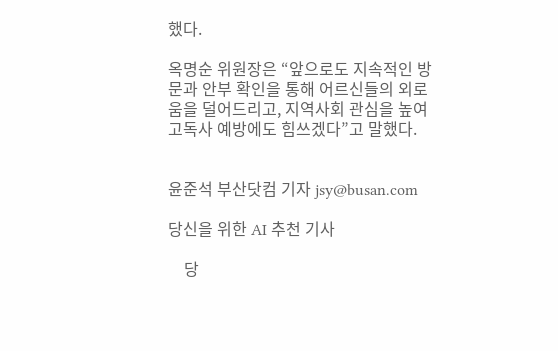했다.

옥명순 위원장은 “앞으로도 지속적인 방문과 안부 확인을 통해 어르신들의 외로움을 덜어드리고, 지역사회 관심을 높여 고독사 예방에도 힘쓰겠다”고 말했다.


윤준석 부산닷컴 기자 jsy@busan.com

당신을 위한 AI 추천 기사

    당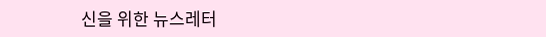신을 위한 뉴스레터